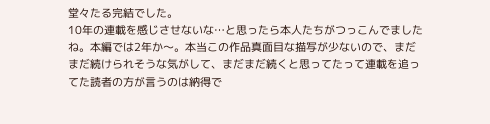堂々たる完結でした。
10年の連載を感じさせないな…と思ったら本人たちがつっこんでましたね。本編では2年か〜。本当この作品真面目な描写が少ないので、まだまだ続けられそうな気がして、まだまだ続くと思ってたって連載を追ってた読者の方が言うのは納得で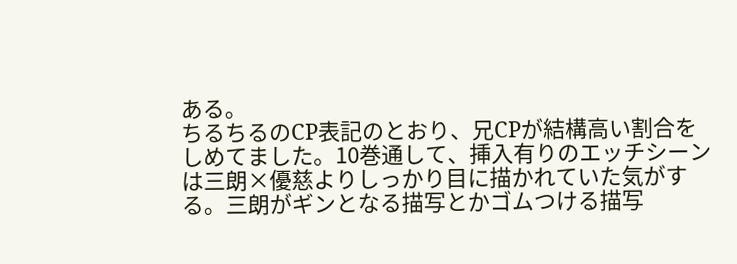ある。
ちるちるのCP表記のとおり、兄CPが結構高い割合をしめてました。10巻通して、挿入有りのエッチシーンは三朗×優慈よりしっかり目に描かれていた気がする。三朗がギンとなる描写とかゴムつける描写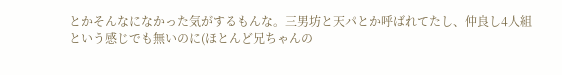とかそんなになかった気がするもんな。三男坊と天パとか呼ばれてたし、仲良し4人組という感じでも無いのに(ほとんど兄ちゃんの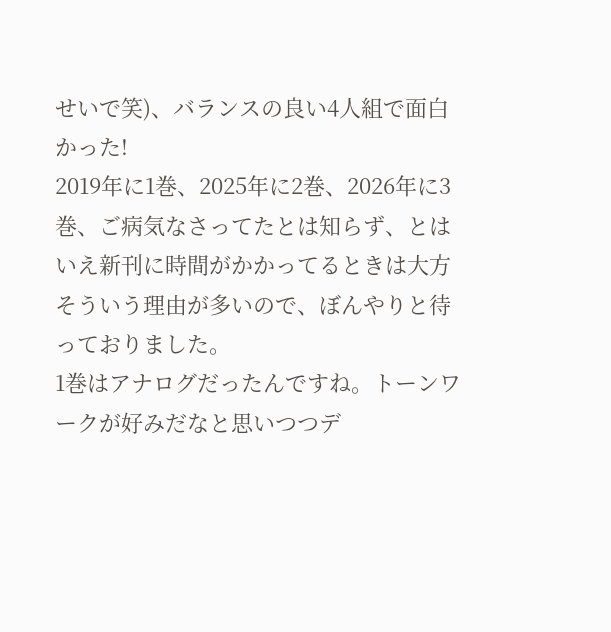せいで笑)、バランスの良い4人組で面白かった!
2019年に1巻、2025年に2巻、2026年に3巻、ご病気なさってたとは知らず、とはいえ新刊に時間がかかってるときは大方そういう理由が多いので、ぼんやりと待っておりました。
1巻はアナログだったんですね。トーンワークが好みだなと思いつつデ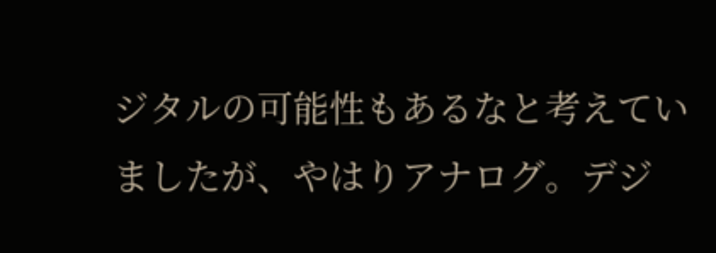ジタルの可能性もあるなと考えていましたが、やはりアナログ。デジ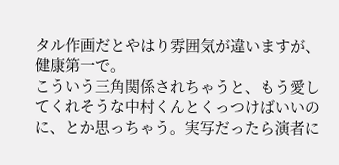タル作画だとやはり雰囲気が違いますが、健康第一で。
こういう三角関係されちゃうと、もう愛してくれそうな中村くんとくっつけばいいのに、とか思っちゃう。実写だったら演者に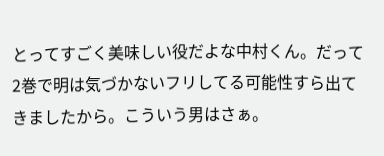とってすごく美味しい役だよな中村くん。だって2巻で明は気づかないフリしてる可能性すら出てきましたから。こういう男はさぁ。